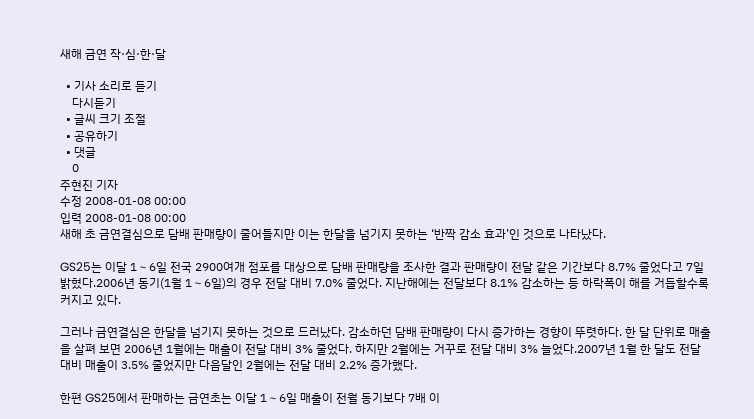새해 금연 작·심·한·달

  • 기사 소리로 듣기
    다시듣기
  • 글씨 크기 조절
  • 공유하기
  • 댓글
    0
주현진 기자
수정 2008-01-08 00:00
입력 2008-01-08 00:00
새해 초 금연결심으로 담배 판매량이 줄어들지만 이는 한달을 넘기지 못하는 ‘반짝 감소 효과’인 것으로 나타났다.

GS25는 이달 1∼6일 전국 2900여개 점포를 대상으로 담배 판매량을 조사한 결과 판매량이 전달 같은 기간보다 8.7% 줄었다고 7일 밝혔다.2006년 동기(1월 1∼6일)의 경우 전달 대비 7.0% 줄었다. 지난해에는 전달보다 8.1% 감소하는 등 하락폭이 해를 거듭할수록 커지고 있다.

그러나 금연결심은 한달을 넘기지 못하는 것으로 드러났다. 감소하던 담배 판매량이 다시 증가하는 경향이 뚜렷하다. 한 달 단위로 매출을 살펴 보면 2006년 1월에는 매출이 전달 대비 3% 줄었다. 하지만 2월에는 거꾸로 전달 대비 3% 늘었다.2007년 1월 한 달도 전달 대비 매출이 3.5% 줄었지만 다음달인 2월에는 전달 대비 2.2% 증가했다.

한편 GS25에서 판매하는 금연초는 이달 1∼6일 매출이 전월 동기보다 7배 이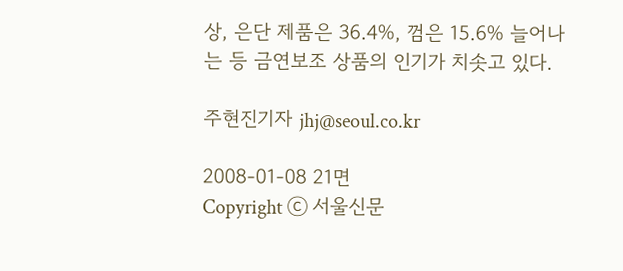상, 은단 제품은 36.4%, 껌은 15.6% 늘어나는 등 금연보조 상품의 인기가 치솟고 있다.

주현진기자 jhj@seoul.co.kr

2008-01-08 21면
Copyright ⓒ 서울신문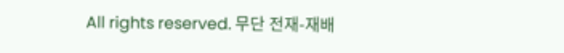All rights reserved. 무단 전재-재배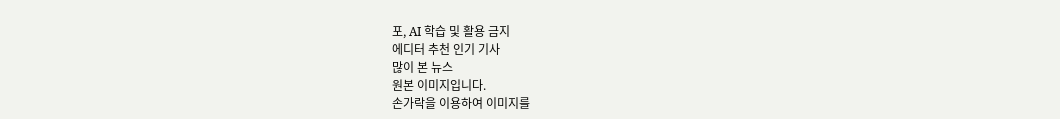포, AI 학습 및 활용 금지
에디터 추천 인기 기사
많이 본 뉴스
원본 이미지입니다.
손가락을 이용하여 이미지를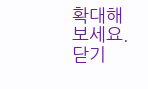확대해 보세요.
닫기